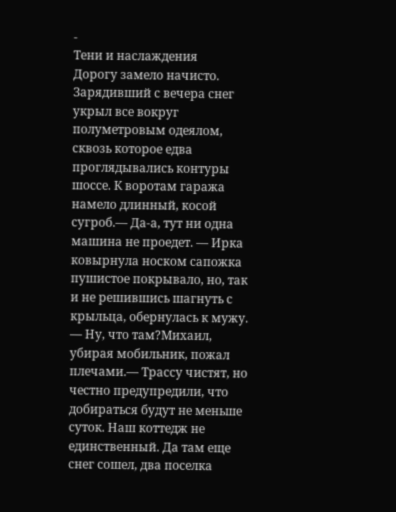-
Тени и наслаждения
Дорогу замело начисто. Зарядивший с вечера снег укрыл все вокруг полуметровым одеялом, сквозь которое едва проглядывались контуры шоссе. К воротам гаража намело длинный, косой сугроб.— Да-а, тут ни одна машина не проедет. — Ирка ковырнула носком сапожка пушистое покрывало, но, так и не решившись шагнуть с крыльца, обернулась к мужу. — Ну, что там?Михаил, убирая мобильник, пожал плечами.— Трассу чистят, но честно предупредили, что добираться будут не меньше суток. Наш коттедж не единственный. Да там еще снег сошел, два поселка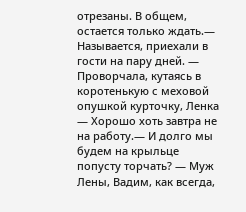отрезаны. В общем, остается только ждать.— Называется, приехали в гости на пару дней. — Проворчала, кутаясь в коротенькую с меховой опушкой курточку, Ленка — Хорошо хоть завтра не на работу.— И долго мы будем на крыльце попусту торчать? — Муж Лены, Вадим, как всегда,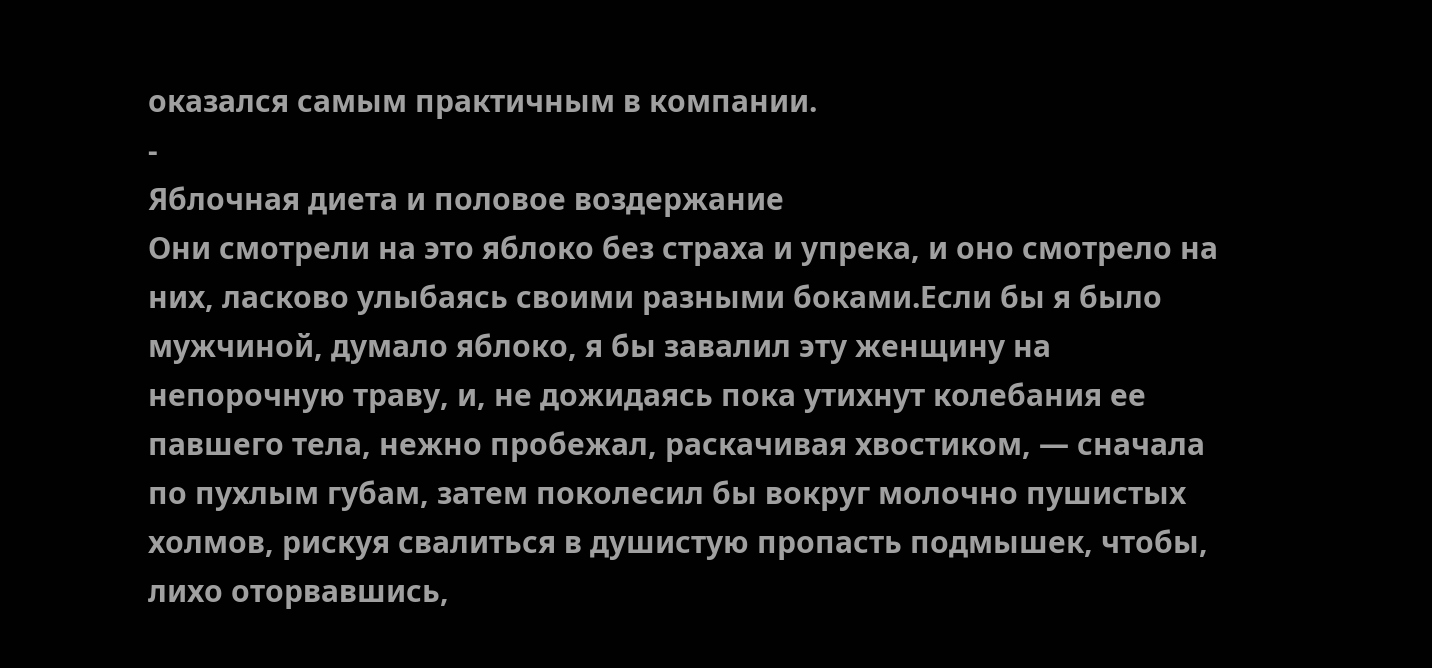оказался самым практичным в компании.
-
Яблочная диета и половое воздержание
Они смотрели на это яблоко без страха и упрека, и оно смотрело на них, ласково улыбаясь своими разными боками.Если бы я было мужчиной, думало яблоко, я бы завалил эту женщину на непорочную траву, и, не дожидаясь пока утихнут колебания ее павшего тела, нежно пробежал, раскачивая хвостиком, — сначала по пухлым губам, затем поколесил бы вокруг молочно пушистых холмов, рискуя свалиться в душистую пропасть подмышек, чтобы, лихо оторвавшись,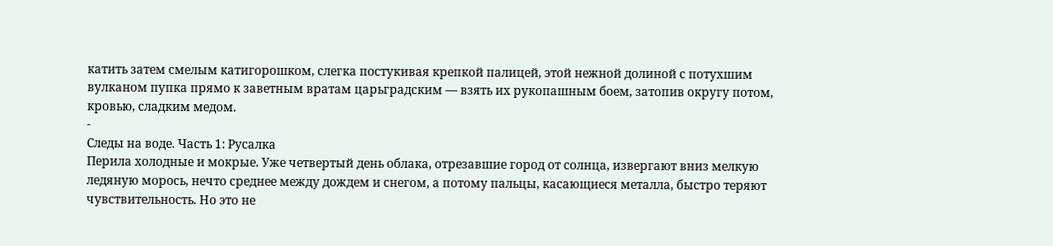катить затем смелым катигорошком, слегка постукивая крепкой палицей, этой нежной долиной с потухшим вулканом пупка прямо к заветным вратам царьградским — взять их рукопашным боем, затопив округу потом, кровью, сладким медом.
-
Следы на воде. Часть 1: Русалка
Перила холодные и мокрые. Уже четвертый день облака, отрезавшие город от солнца, извергают вниз мелкую ледяную морось, нечто среднее между дождем и снегом, а потому пальцы, касающиеся металла, быстро теряют чувствительность. Но это не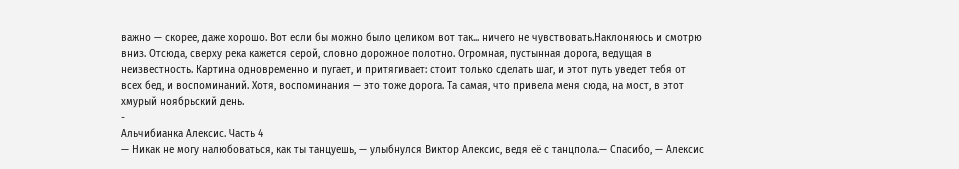важно — скорее, даже хорошо. Вот если бы можно было целиком вот так... ничего не чувствовать.Наклоняюсь и смотрю вниз. Отсюда, сверху река кажется серой, словно дорожное полотно. Огромная, пустынная дорога, ведущая в неизвестность. Картина одновременно и пугает, и притягивает: стоит только сделать шаг, и этот путь уведет тебя от всех бед, и воспоминаний. Хотя, воспоминания — это тоже дорога. Та самая, что привела меня сюда, на мост, в этот хмурый ноябрьский день.
-
Альчибианка Алексис. Часть 4
— Никак не могу налюбоваться, как ты танцуешь, — улыбнулся Виктор Алексис, ведя её с танцпола.— Спасибо, — Алексис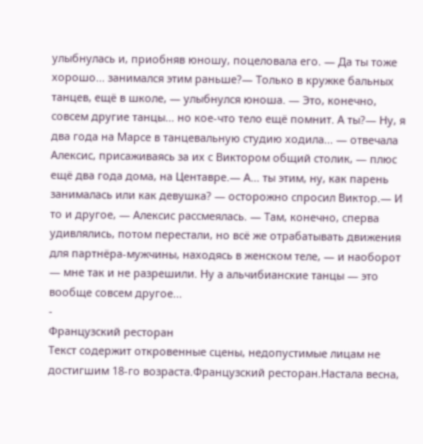улыбнулась и, приобняв юношу, поцеловала его. — Да ты тоже хорошо... занимался этим раньше?— Только в кружке бальных танцев, ещё в школе, — улыбнулся юноша. — Это, конечно, совсем другие танцы... но кое-что тело ещё помнит. А ты?— Ну, я два года на Марсе в танцевальную студию ходила... — отвечала Алексис, присаживаясь за их с Виктором общий столик, — плюс ещё два года дома, на Центавре.— А... ты этим, ну, как парень занималась или как девушка? — осторожно спросил Виктор.— И то и другое, — Алексис рассмеялась. — Там, конечно, сперва удивлялись, потом перестали, но всё же отрабатывать движения для партнёра-мужчины, находясь в женском теле, — и наоборот — мне так и не разрешили. Ну а альчибианские танцы — это вообще совсем другое...
-
Французский ресторан
Текст содержит откровенные сцены, недопустимые лицам не достигшим 18-го возраста.Французский ресторан.Настала весна,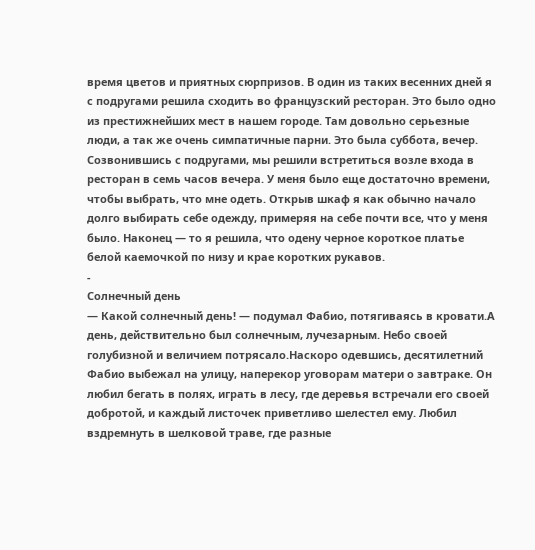время цветов и приятных сюрпризов. В один из таких весенних дней я с подругами решила сходить во французский ресторан. Это было одно из престижнейших мест в нашем городе. Там довольно серьезные люди, а так же очень симпатичные парни. Это была суббота, вечер. Созвонившись с подругами, мы решили встретиться возле входа в ресторан в семь часов вечера. У меня было еще достаточно времени, чтобы выбрать, что мне одеть. Открыв шкаф я как обычно начало долго выбирать себе одежду, примеряя на себе почти все, что у меня было. Наконец — то я решила, что одену черное короткое платье белой каемочкой по низу и крае коротких рукавов.
-
Солнечный день
— Какой солнечный день! — подумал Фабио, потягиваясь в кровати.А день, действительно был солнечным, лучезарным. Небо своей голубизной и величием потрясало.Наскоро одевшись, десятилетний Фабио выбежал на улицу, наперекор уговорам матери о завтраке. Он любил бегать в полях, играть в лесу, где деревья встречали его своей добротой, и каждый листочек приветливо шелестел ему. Любил вздремнуть в шелковой траве, где разные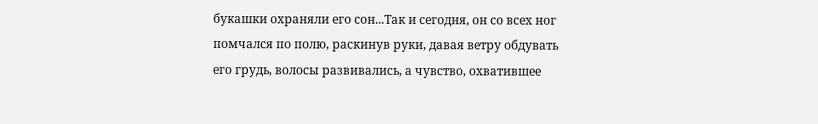букашки охраняли его сон...Так и сегодня, он со всех ног помчался по полю, раскинув руки, давая ветру обдувать его грудь, волосы развивались, а чувство, охватившее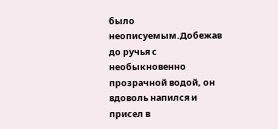было неописуемым.Добежав до ручья с необыкновенно прозрачной водой, он вдоволь напился и присел в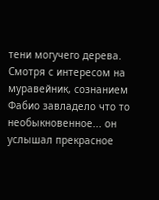тени могучего дерева. Смотря с интересом на муравейник, сознанием Фабио завладело что то необыкновенное... он услышал прекрасное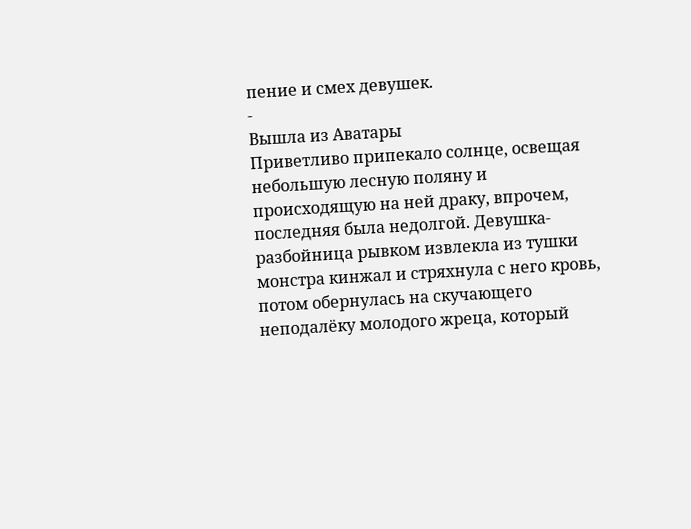пение и смех девушек.
-
Вышла из Аватары
Приветливо припекало солнце, освещая небольшую лесную поляну и происходящую на ней драку, впрочем, последняя была недолгой. Девушка-разбойница рывком извлекла из тушки монстра кинжал и стряхнула с него кровь, потом обернулась на скучающего неподалёку молодого жреца, который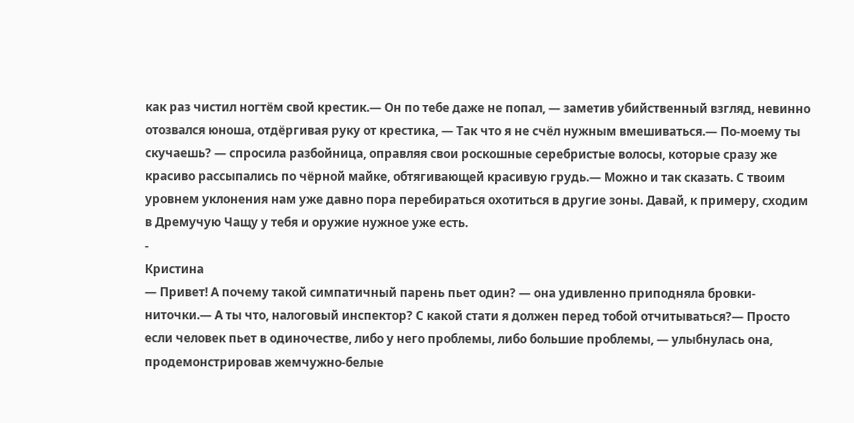как раз чистил ногтём свой крестик.— Он по тебе даже не попал, — заметив убийственный взгляд, невинно отозвался юноша, отдёргивая руку от крестика, — Так что я не счёл нужным вмешиваться.— По-моему ты скучаешь? — спросила разбойница, оправляя свои роскошные серебристые волосы, которые сразу же красиво рассыпались по чёрной майке, обтягивающей красивую грудь.— Можно и так сказать. С твоим уровнем уклонения нам уже давно пора перебираться охотиться в другие зоны. Давай, к примеру, сходим в Дремучую Чащу у тебя и оружие нужное уже есть.
-
Кристина
— Привет! А почему такой симпатичный парень пьет один? — она удивленно приподняла бровки-ниточки.— А ты что, налоговый инспектор? С какой стати я должен перед тобой отчитываться?— Просто если человек пьет в одиночестве, либо у него проблемы, либо большие проблемы, — улыбнулась она, продемонстрировав жемчужно-белые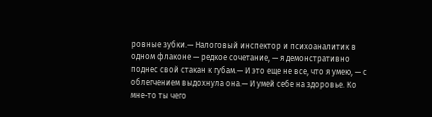ровные зубки.— Налоговый инспектор и психоаналитик в одном флаконе — редкое сочетание, — я демонстративно поднес свой стакан к губам.— И это еще не все, что я умею, — с облегчением выдохнула она.— И умей себе на здоровье. Ко мне-то ты чего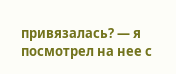привязалась? — я посмотрел на нее с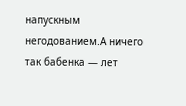напускным негодованием.А ничего так бабенка — лет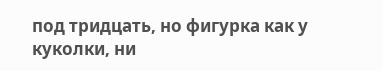под тридцать, но фигурка как у куколки, ни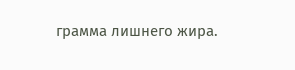грамма лишнего жира.